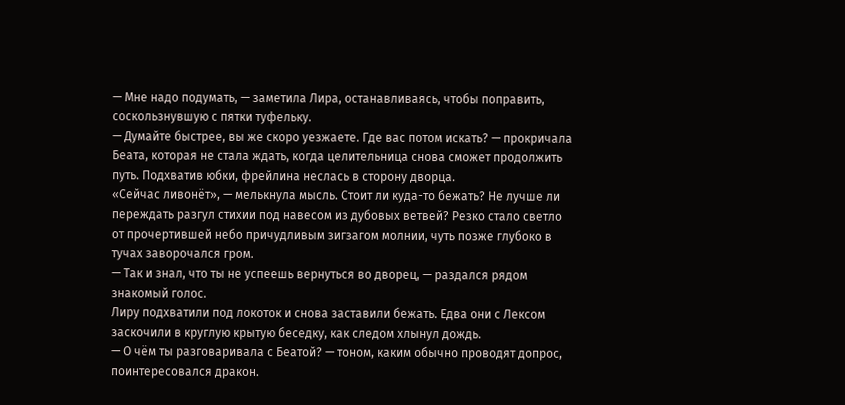— Мне надо подумать, — заметила Лира, останавливаясь, чтобы поправить, соскользнувшую с пятки туфельку.
— Думайте быстрее, вы же скоро уезжаете. Где вас потом искать? — прокричала Беата, которая не стала ждать, когда целительница снова сможет продолжить путь. Подхватив юбки, фрейлина неслась в сторону дворца.
«Сейчас ливонёт», — мелькнула мысль. Стоит ли куда-то бежать? Не лучше ли переждать разгул стихии под навесом из дубовых ветвей? Резко стало светло от прочертившей небо причудливым зигзагом молнии, чуть позже глубоко в тучах заворочался гром.
— Так и знал, что ты не успеешь вернуться во дворец, — раздался рядом знакомый голос.
Лиру подхватили под локоток и снова заставили бежать. Едва они с Лексом заскочили в круглую крытую беседку, как следом хлынул дождь.
— О чём ты разговаривала с Беатой? — тоном, каким обычно проводят допрос, поинтересовался дракон.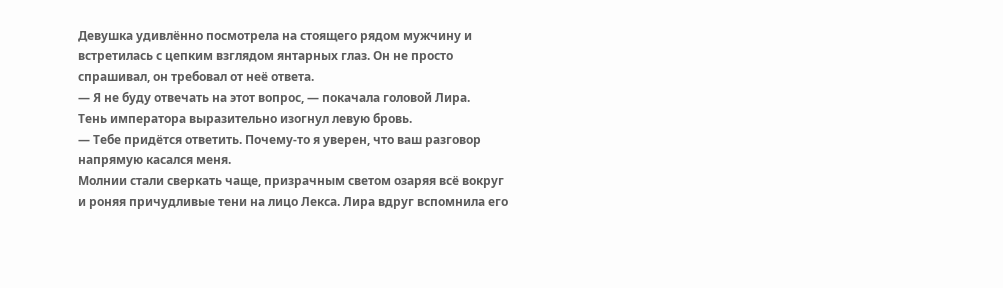Девушка удивлённо посмотрела на стоящего рядом мужчину и встретилась с цепким взглядом янтарных глаз. Он не просто спрашивал, он требовал от неё ответа.
— Я не буду отвечать на этот вопрос, — покачала головой Лира.
Тень императора выразительно изогнул левую бровь.
— Тебе придётся ответить. Почему-то я уверен, что ваш разговор напрямую касался меня.
Молнии стали сверкать чаще, призрачным светом озаряя всё вокруг и роняя причудливые тени на лицо Лекса. Лира вдруг вспомнила его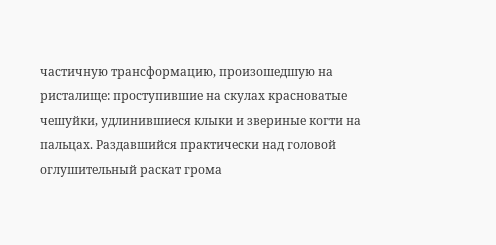частичную трансформацию, произошедшую на ристалище: проступившие на скулах красноватые чешуйки, удлинившиеся клыки и звериные когти на пальцах. Раздавшийся практически над головой оглушительный раскат грома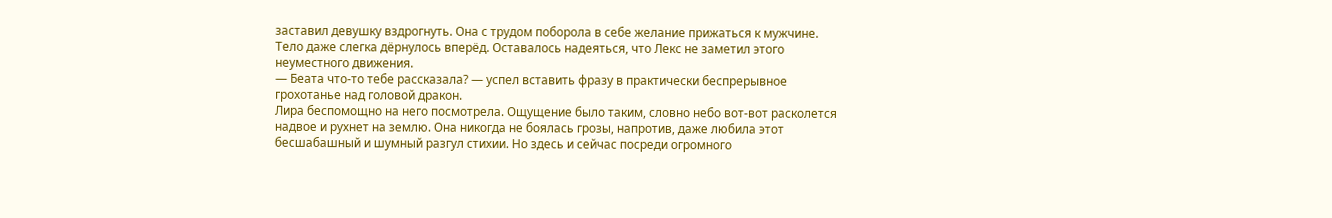заставил девушку вздрогнуть. Она с трудом поборола в себе желание прижаться к мужчине. Тело даже слегка дёрнулось вперёд. Оставалось надеяться, что Лекс не заметил этого неуместного движения.
— Беата что-то тебе рассказала? — успел вставить фразу в практически беспрерывное грохотанье над головой дракон.
Лира беспомощно на него посмотрела. Ощущение было таким, словно небо вот-вот расколется надвое и рухнет на землю. Она никогда не боялась грозы, напротив, даже любила этот бесшабашный и шумный разгул стихии. Но здесь и сейчас посреди огромного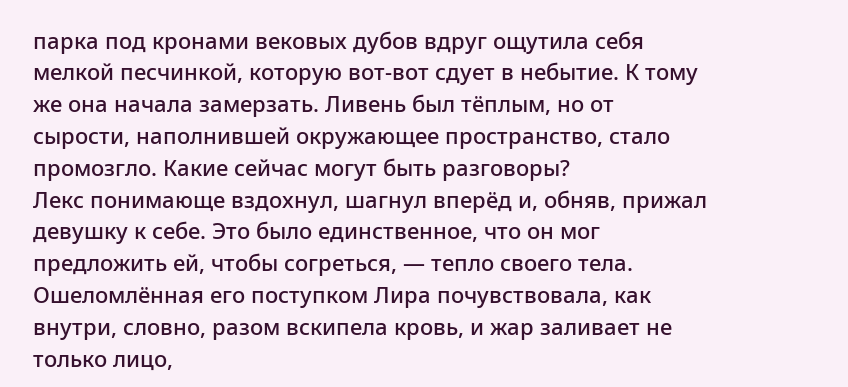парка под кронами вековых дубов вдруг ощутила себя мелкой песчинкой, которую вот-вот сдует в небытие. К тому же она начала замерзать. Ливень был тёплым, но от сырости, наполнившей окружающее пространство, стало промозгло. Какие сейчас могут быть разговоры?
Лекс понимающе вздохнул, шагнул вперёд и, обняв, прижал девушку к себе. Это было единственное, что он мог предложить ей, чтобы согреться, — тепло своего тела. Ошеломлённая его поступком Лира почувствовала, как внутри, словно, разом вскипела кровь, и жар заливает не только лицо,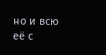но и всю её с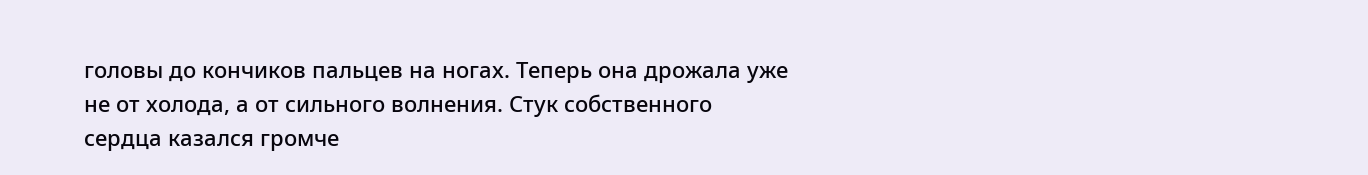головы до кончиков пальцев на ногах. Теперь она дрожала уже не от холода, а от сильного волнения. Стук собственного сердца казался громче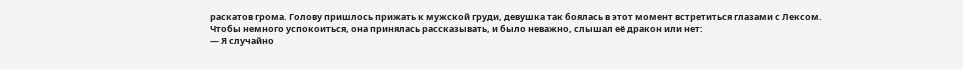раскатов грома. Голову пришлось прижать к мужской груди, девушка так боялась в этот момент встретиться глазами с Лексом. Чтобы немного успокоиться, она принялась рассказывать, и было неважно, слышал её дракон или нет:
— Я случайно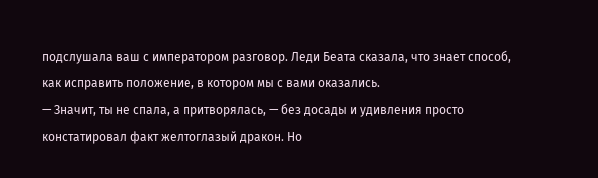подслушала ваш с императором разговор. Леди Беата сказала, что знает способ, как исправить положение, в котором мы с вами оказались.
— Значит, ты не спала, а притворялась, — без досады и удивления просто констатировал факт желтоглазый дракон. Но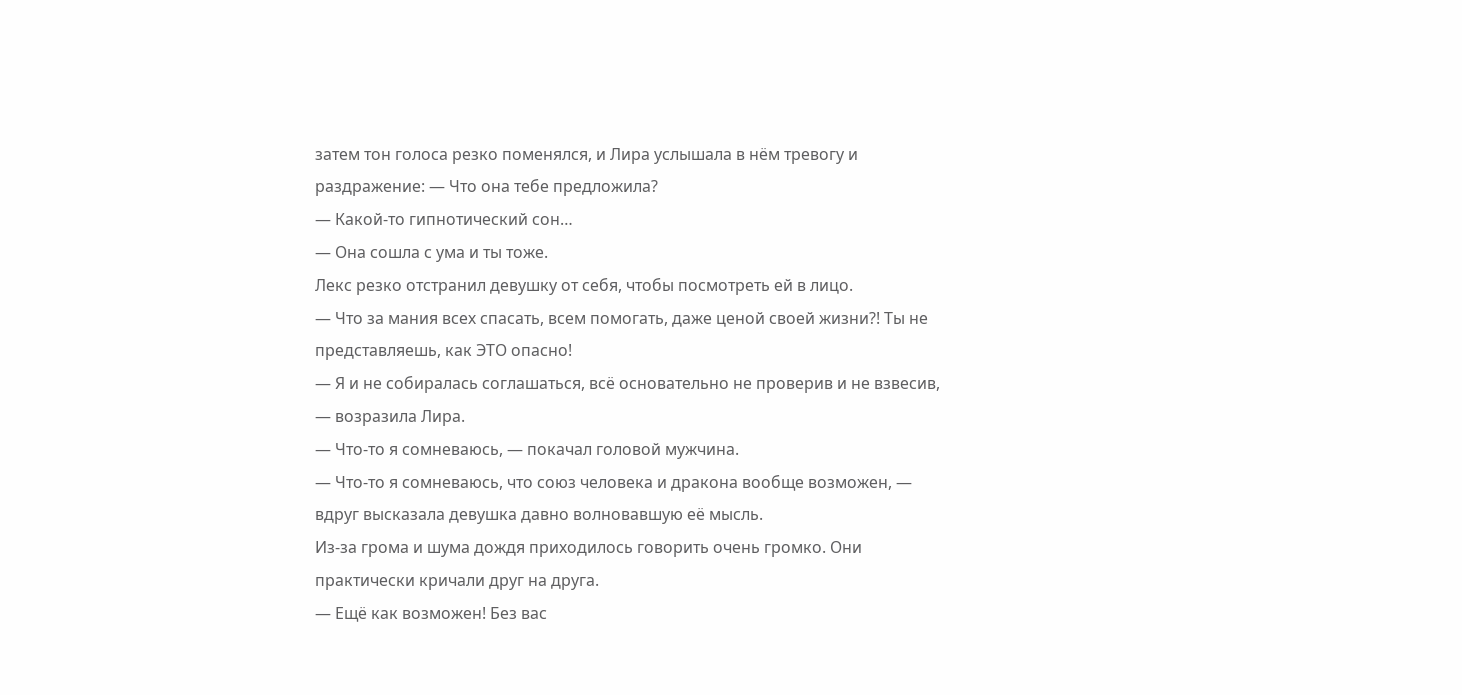затем тон голоса резко поменялся, и Лира услышала в нём тревогу и раздражение: — Что она тебе предложила?
— Какой-то гипнотический сон…
— Она сошла с ума и ты тоже.
Лекс резко отстранил девушку от себя, чтобы посмотреть ей в лицо.
— Что за мания всех спасать, всем помогать, даже ценой своей жизни?! Ты не представляешь, как ЭТО опасно!
— Я и не собиралась соглашаться, всё основательно не проверив и не взвесив, — возразила Лира.
— Что-то я сомневаюсь, — покачал головой мужчина.
— Что-то я сомневаюсь, что союз человека и дракона вообще возможен, — вдруг высказала девушка давно волновавшую её мысль.
Из-за грома и шума дождя приходилось говорить очень громко. Они практически кричали друг на друга.
— Ещё как возможен! Без вас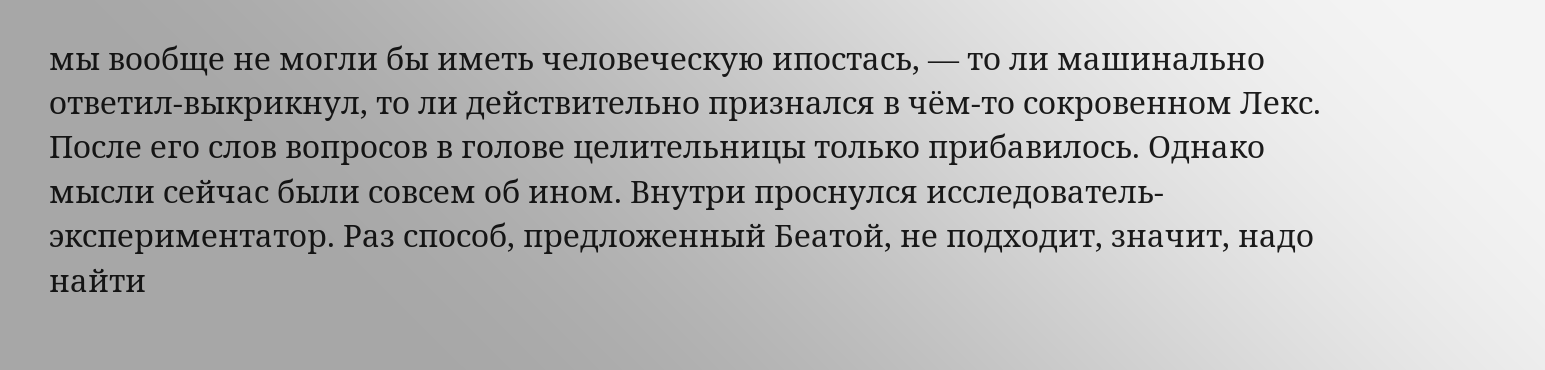мы вообще не могли бы иметь человеческую ипостась, — то ли машинально ответил-выкрикнул, то ли действительно признался в чём-то сокровенном Лекс.
После его слов вопросов в голове целительницы только прибавилось. Однако мысли сейчас были совсем об ином. Внутри проснулся исследователь-экспериментатор. Раз способ, предложенный Беатой, не подходит, значит, надо найти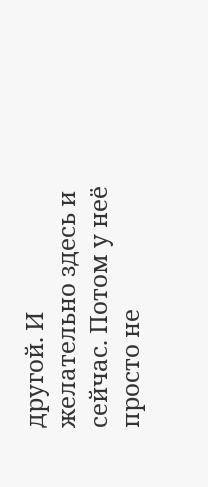другой. И желательно здесь и сейчас. Потом у неё просто не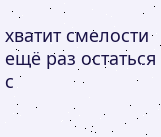хватит смелости ещё раз остаться с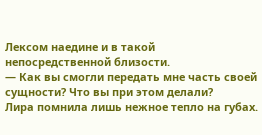Лексом наедине и в такой непосредственной близости.
— Как вы смогли передать мне часть своей сущности? Что вы при этом делали?
Лира помнила лишь нежное тепло на губах.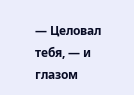— Целовал тебя, — и глазом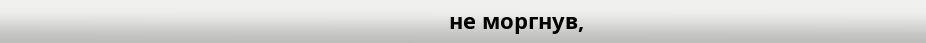не моргнув,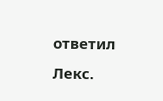ответил Лекс.